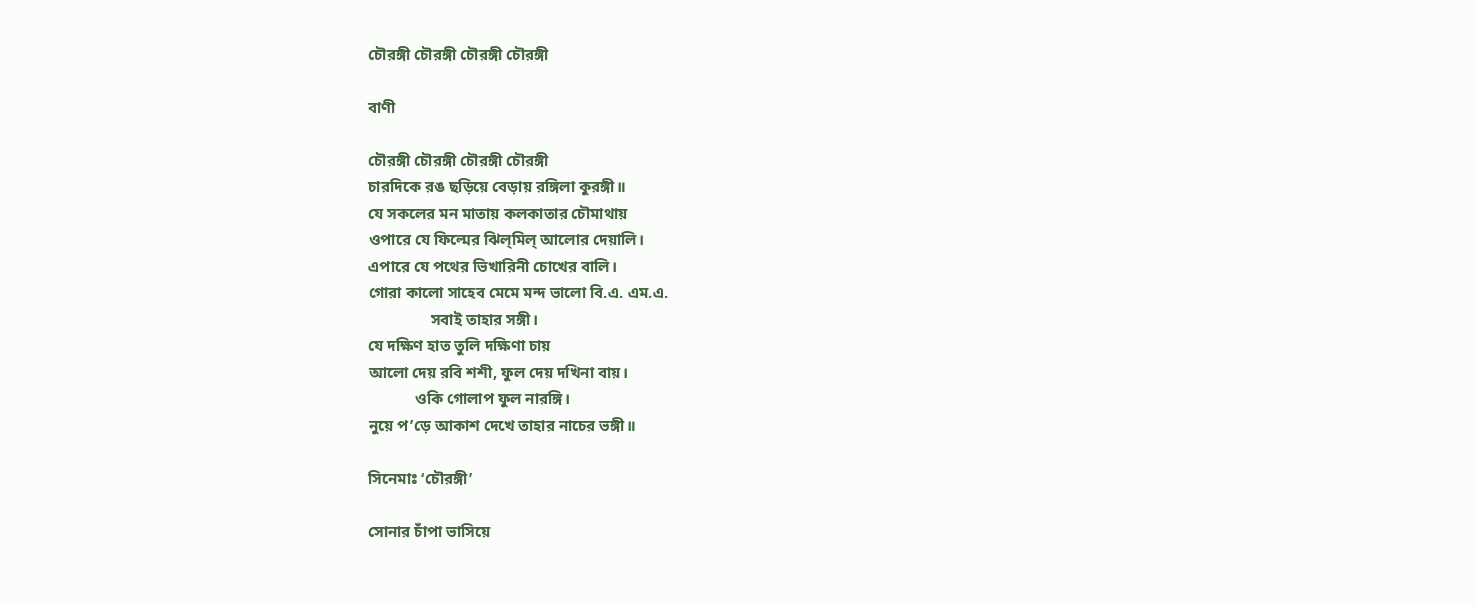চৌরঙ্গী চৌরঙ্গী চৌরঙ্গী চৌরঙ্গী

বাণী

চৌরঙ্গী চৌরঙ্গী চৌরঙ্গী চৌরঙ্গী
চারদিকে রঙ ছড়িয়ে বেড়ায় রঙ্গিলা কুরঙ্গী॥
যে সকলের মন মাতায় কলকাতার চৌমাথায়
ওপারে যে ফিল্মের ঝিল্‌মিল্‌ আলোর দেয়ালি।
এপারে যে পথের ভিখারিনী চোখের বালি।
গোরা কালো সাহেব মেমে মন্দ ভালো বি.এ. এম.এ.
                সবাই তাহার সঙ্গী।
যে দক্ষিণ হাত তুলি দক্ষিণা চায়
আলো দেয় রবি শশী, ফুল দেয় দখিনা বায়।
            ওকি গোলাপ ফুল নারঙ্গি।
নুয়ে প’ড়ে আকাশ দেখে তাহার নাচের ভঙ্গী॥

সিনেমাঃ ‘চৌরঙ্গী’

সোনার চাঁপা ভাসিয়ে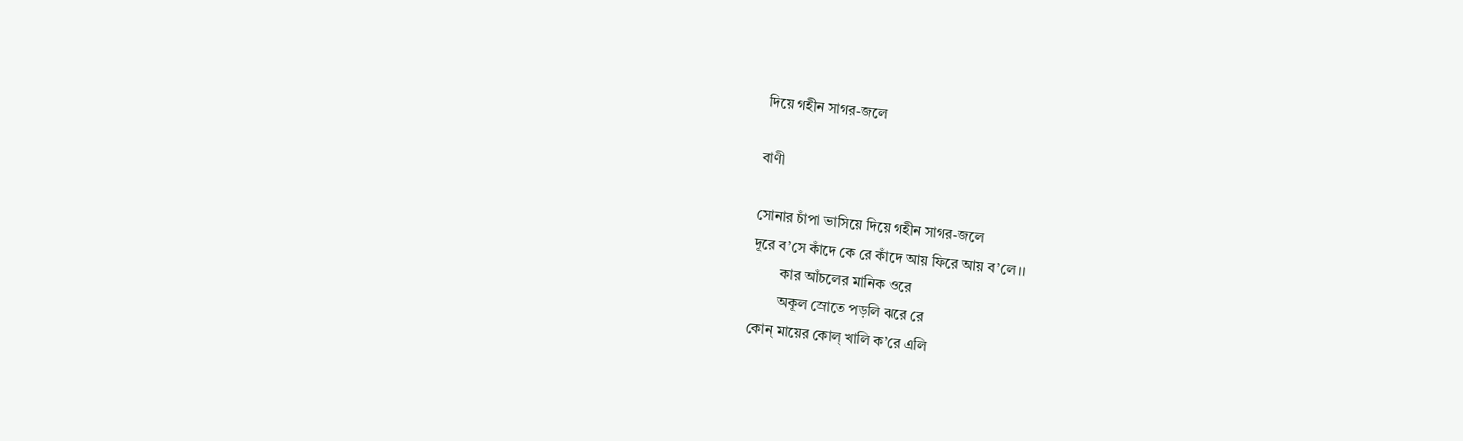দিয়ে গহীন সাগর-জলে

বাণী

সোনার চাঁপা ভাসিয়ে দিয়ে গহীন সাগর-জলে
দূরে ব’সে কাঁদে কে রে কাঁদে আয় ফিরে আয় ব’লে।।
        কার আঁচলের মানিক ওরে
        অকূল স্রোতে পড়লি ঝরে রে
কোন্ মায়ের কোল্ খালি ক’রে এলি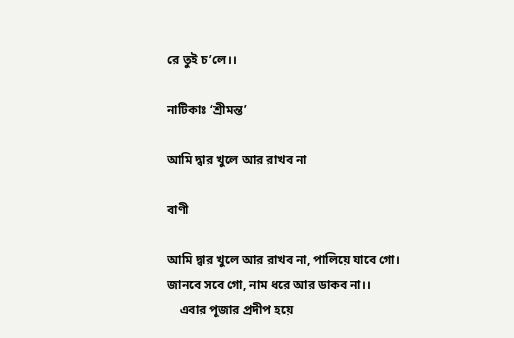রে তুই চ’লে।।

নাটিকাঃ ‘শ্রীমন্ত’

আমি দ্বার খুলে আর রাখব না

বাণী

আমি দ্বার খুলে আর রাখব না, পালিয়ে যাবে গো।
জানবে সবে গো, নাম ধরে আর ডাকব না।।
    এবার পূজার প্রদীপ হয়ে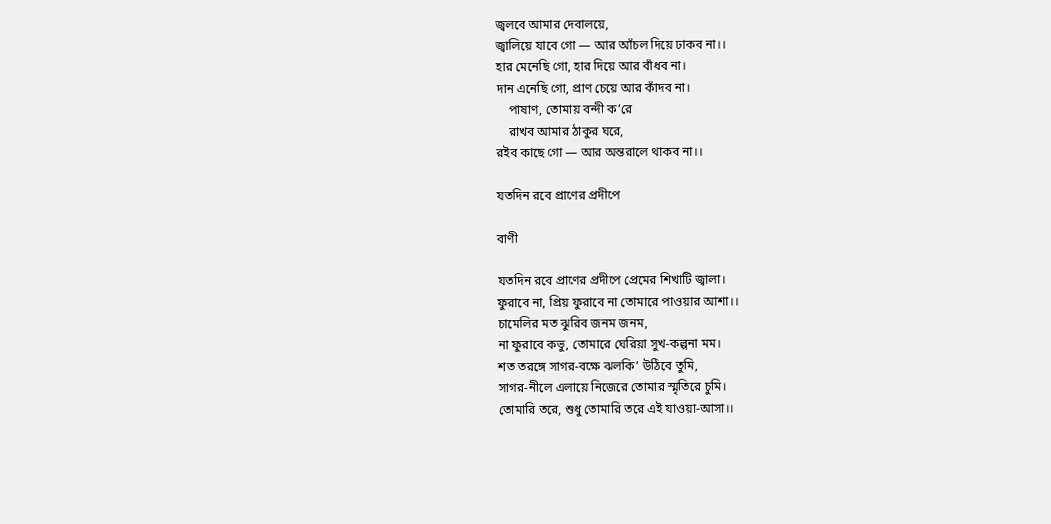জ্বলবে আমার দেবালয়ে,
জ্বালিয়ে যাবে গো — আর আঁচল দিয়ে ঢাকব না।।
হার মেনেছি গো, হার দিয়ে আর বাঁধব না।
দান এনেছি গো, প্রাণ চেয়ে আর কাঁদব না।
    পাষাণ, তোমায় বন্দী ক’রে
    রাখব আমার ঠাকুর ঘরে,
রইব কাছে গো — আর অন্তরালে থাকব না।।

যতদিন রবে প্রাণের প্রদীপে

বাণী

যতদিন রবে প্রাণের প্রদীপে প্রেমের শিখাটি জ্বালা।
ফুরাবে না, প্রিয় ফুরাবে না তোমারে পাওয়ার আশা।।
চামেলির মত ঝুরিব জনম জনম,
না ফুরাবে কভু, তোমারে ঘেরিয়া সুখ-কল্পনা মম।
শত তরঙ্গে সাগর-বক্ষে ঝলকি’ উঠিবে তুমি,
সাগর-নীলে এলায়ে নিজেরে তোমার স্মৃতিরে চুমি।
তোমারি তরে, শুধু তোমারি তরে এই যাওয়া-আসা।।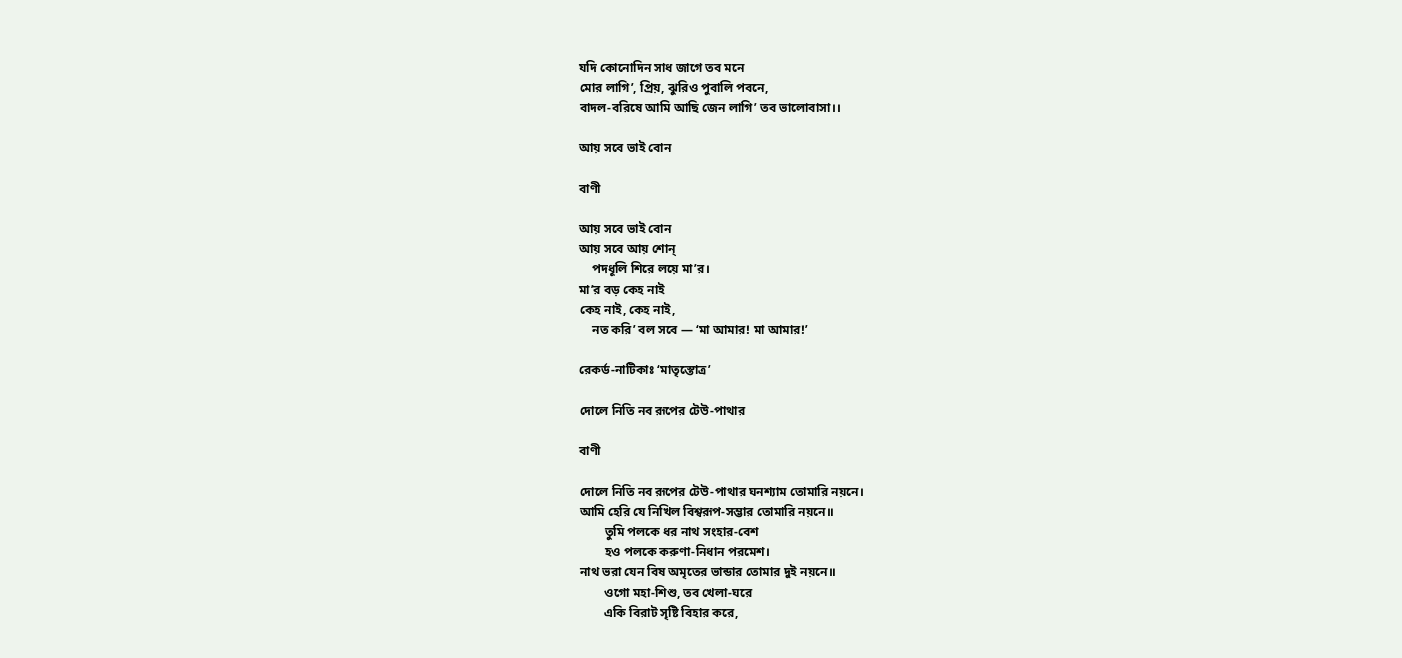যদি কোনোদিন সাধ জাগে তব মনে
মোর লাগি’, প্রিয়, ঝুরিও পুবালি পবনে,
বাদল-বরিষে আমি আছি জেন লাগি’ তব ভালোবাসা।।

আয় সবে ভাই বোন

বাণী

আয় সবে ভাই বোন
আয় সবে আয় শোন্
    পদধূলি শিরে লয়ে মা’র।
মা’র বড় কেহ নাই
কেহ নাই, কেহ নাই,
    নত করি’ বল সবে — ‘মা আমার! মা আমার!’

রেকর্ড-নাটিকাঃ ‘মাতৃস্তোত্র’

দোলে নিতি নব রূপের টেউ-পাথার

বাণী

দোলে নিতি নব রূপের টেউ-পাথার ঘনশ্যাম তোমারি নয়নে।
আমি হেরি যে নিখিল বিশ্বরূপ-সম্ভার তোমারি নয়নে॥
        তুমি পলকে ধর নাথ সংহার-বেশ
        হও পলকে করুণা-নিধান পরমেশ।
নাথ ভরা যেন বিষ অমৃতের ভান্ডার তোমার দুই নয়নে॥
        ওগো মহা-শিশু, তব খেলা-ঘরে
        একি বিরাট সৃষ্টি বিহার করে,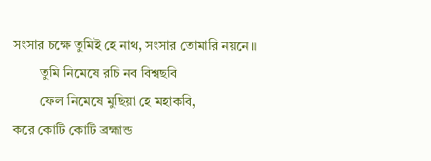সংসার চক্ষে তুমিই হে নাথ, সংসার তোমারি নয়নে॥
        তুমি নিমেষে রচি নব বিশ্বছবি
        ফেল নিমেষে মুছিয়া হে মহাকবি,
করে কোটি কোটি ব্রহ্মান্ড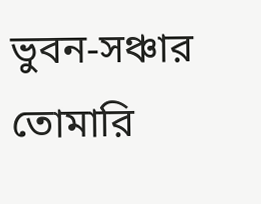ভুবন-সঞ্চার তোমারি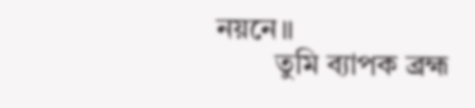নয়নে॥
        তুমি ব্যাপক ব্রহ্ম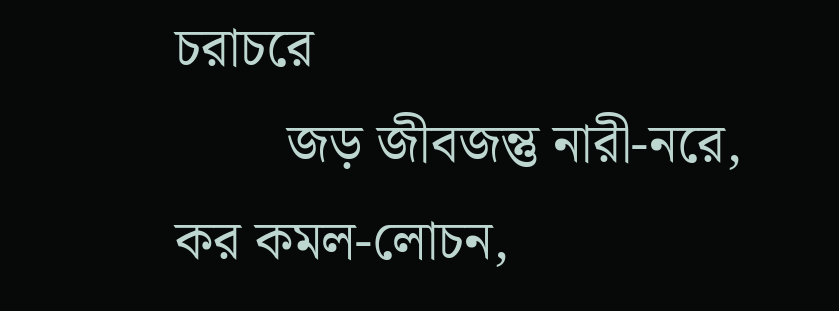চরাচরে
        জড় জীবজন্তু নারী-নরে,
কর কমল-লোচন,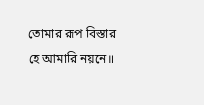তোমার রূপ বিস্তার হে আমারি নয়নে॥